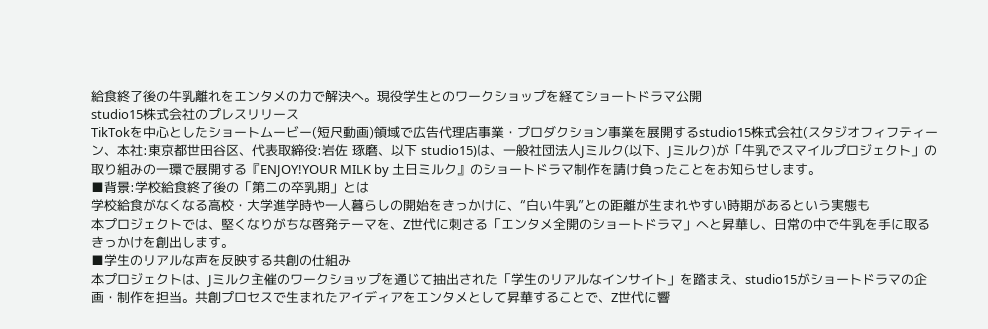給食終了後の牛乳離れをエンタメの力で解決へ。現役学生とのワークショップを経てショートドラマ公開
studio15株式会社のプレスリリース
TikTokを中心としたショートムービー(短尺動画)領域で広告代理店事業・プロダクション事業を展開するstudio15株式会社(スタジオフィフティーン、本社:東京都世田谷区、代表取締役:岩佐 琢磨、以下 studio15)は、一般社団法人Jミルク(以下、Jミルク)が「牛乳でスマイルプロジェクト」の取り組みの一環で展開する『ENJOY!YOUR MILK by 土日ミルク』のショートドラマ制作を請け負ったことをお知らせします。
■背景:学校給食終了後の「第二の卒乳期」とは
学校給食がなくなる高校・大学進学時や一人暮らしの開始をきっかけに、“白い牛乳”との距離が生まれやすい時期があるという実態も
本プロジェクトでは、堅くなりがちな啓発テーマを、Z世代に刺さる「エンタメ全開のショートドラマ」へと昇華し、日常の中で牛乳を手に取るきっかけを創出します。
■学生のリアルな声を反映する共創の仕組み
本プロジェクトは、Jミルク主催のワークショップを通じて抽出された「学生のリアルなインサイト」を踏まえ、studio15がショートドラマの企画・制作を担当。共創プロセスで生まれたアイディアをエンタメとして昇華することで、Z世代に響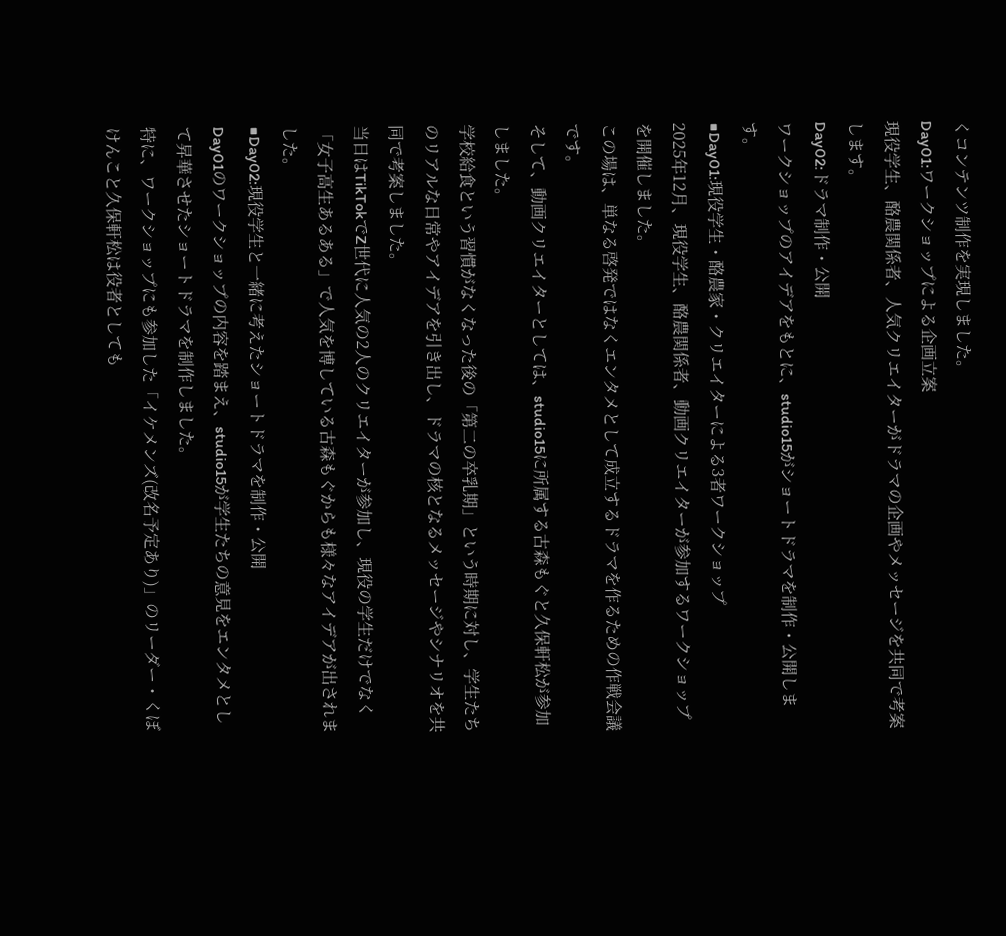くコンテンツ制作を実現しました。
Day01:ワークショップによる企画立案
現役学生、酪農関係者、人気クリエイターがドラマの企画やメッセージを共同で考案します。
Day02:ドラマ制作・公開
ワークショップのアイデアをもとに、studio15がショートドラマを制作・公開します。
■Day01:現役学生・酪農家・クリエイターによる3者ワークショップ
2025年12月、現役学生、酪農関係者、動画クリエイターが参加するワークショップを開催しました。
この場は、単なる啓発ではなくエンタメとして成立するドラマを作るための作戦会議です。
そして、動画クリエイターとしては、studio15に所属する古森もぐと久保軒松が参加しました。
学校給食という習慣がなくなった後の「第二の卒乳期」という時期に対し、学生たちのリアルな日常やアイデアを引き出し、ドラマの核となるメッセージやシナリオを共同で考案しました。
当日はTikTokでZ世代に人気の2人のクリエイターが参加し、現役の学生だけでなく「女子高生あるある」で人気を博している古森もぐからも様々なアイデアが出されました。
■Day02:現役学生と一緒に考えたショートドラマを制作・公開
Day01のワークショップの内容を踏まえ、studio15が学生たちの意見をエンタメとして昇華させたショートドラマを制作しました。
特に、ワークショップにも参加した「イケメンズ(改名予定あり)」のリーダー・くぼけんこと久保軒松は役者としても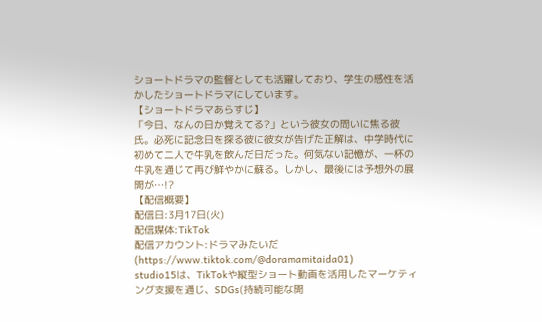ショートドラマの監督としても活躍しており、学生の感性を活かしたショートドラマにしています。
【ショートドラマあらすじ】
「今日、なんの日か覚えてる?」という彼女の問いに焦る彼氏。必死に記念日を探る彼に彼女が告げた正解は、中学時代に初めて二人で牛乳を飲んだ日だった。何気ない記憶が、一杯の牛乳を通じて再び鮮やかに蘇る。しかし、最後には予想外の展開が…!?
【配信概要】
配信日:3月17日(火)
配信媒体:TikTok
配信アカウント:ドラマみたいだ(https://www.tiktok.com/@doramamitaida01)
studio15は、TikTokや縦型ショート動画を活用したマーケティング支援を通じ、SDGs(持続可能な開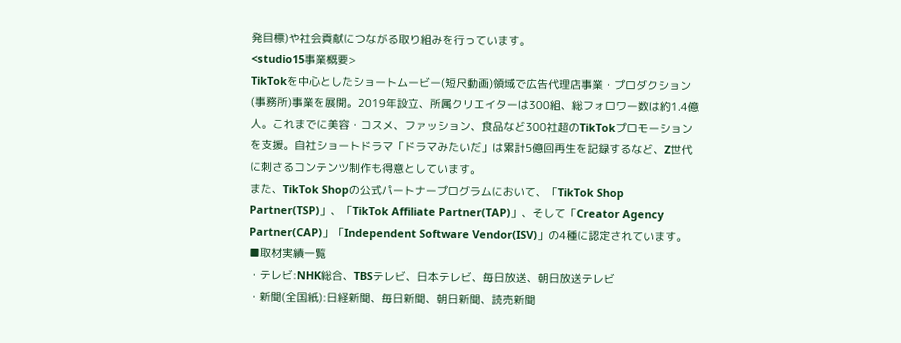発目標)や社会貢献につながる取り組みを行っています。
<studio15事業概要>
TikTokを中心としたショートムービー(短尺動画)領域で広告代理店事業・プロダクション(事務所)事業を展開。2019年設立、所属クリエイターは300組、総フォロワー数は約1.4億人。これまでに美容・コスメ、ファッション、食品など300社超のTikTokプロモーションを支援。自社ショートドラマ「ドラマみたいだ」は累計5億回再生を記録するなど、Z世代に刺さるコンテンツ制作も得意としています。
また、TikTok Shopの公式パートナープログラムにおいて、「TikTok Shop Partner(TSP)」、「TikTok Affiliate Partner(TAP)」、そして「Creator Agency Partner(CAP)」「Independent Software Vendor(ISV)」の4種に認定されています。
■取材実績一覧
・テレビ:NHK総合、TBSテレビ、日本テレビ、毎日放送、朝日放送テレビ
・新聞(全国紙):日経新聞、毎日新聞、朝日新聞、読売新聞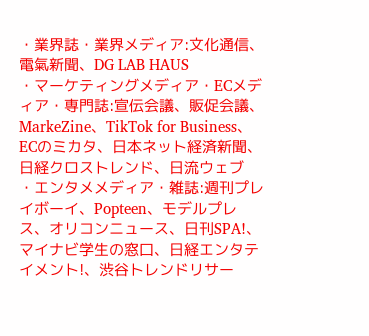・業界誌・業界メディア:文化通信、電氣新聞、DG LAB HAUS
・マーケティングメディア・ECメディア・専門誌:宣伝会議、販促会議、MarkeZine、TikTok for Business、ECのミカタ、日本ネット経済新聞、日経クロストレンド、日流ウェブ
・エンタメメディア・雑誌:週刊プレイボーイ、Popteen、モデルプレス、オリコンニュース、日刊SPA!、マイナビ学生の窓口、日経エンタテイメント!、渋谷トレンドリサー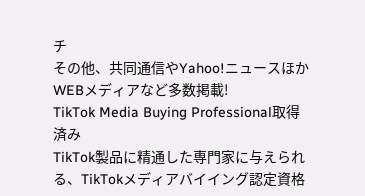チ
その他、共同通信やYahoo!ニュースほかWEBメディアなど多数掲載!
TikTok Media Buying Professional取得済み
TikTok製品に精通した専門家に与えられる、TikTokメディアバイイング認定資格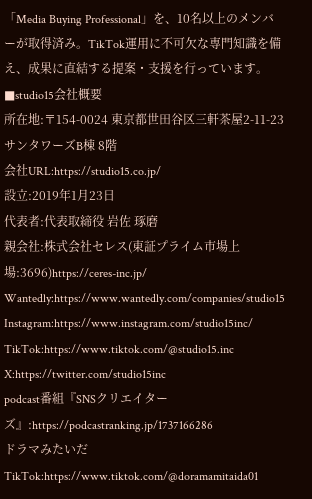「Media Buying Professional」を、10名以上のメンバーが取得済み。TikTok運用に不可欠な専門知識を備え、成果に直結する提案・支援を行っています。
■studio15会社概要
所在地:〒154-0024 東京都世田谷区三軒茶屋2-11-23 サンタワーズB棟 8階
会社URL:https://studio15.co.jp/
設立:2019年1月23日
代表者:代表取締役 岩佐 琢磨
親会社:株式会社セレス(東証プライム市場上場:3696)https://ceres-inc.jp/
Wantedly:https://www.wantedly.com/companies/studio15
Instagram:https://www.instagram.com/studio15inc/
TikTok:https://www.tiktok.com/@studio15.inc
X:https://twitter.com/studio15inc
podcast番組『SNSクリエイターズ』:https://podcastranking.jp/1737166286
ドラマみたいだTikTok:https://www.tiktok.com/@doramamitaida01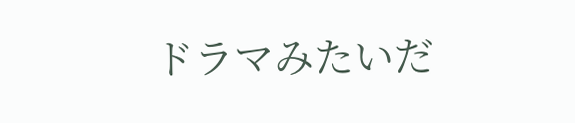ドラマみたいだ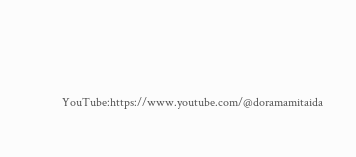YouTube:https://www.youtube.com/@doramamitaida